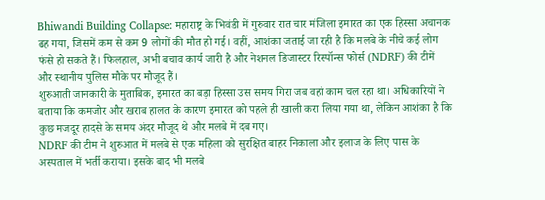Bhiwandi Building Collapse: महाराष्ट्र के भिवंडी में गुरुवार रात चार मंजिला इमारत का एक हिस्सा अचानक ढह गया, जिसमें कम से कम 9 लोगों की मौत हो गई। वहीं, आशंका जताई जा रही है कि मलबे के नीचे कई लोग फंसे हो सकते हैं। फिलहाल, अभी बचाव कार्य जारी है और नेशनल डिजास्टर रिस्पॉन्स फोर्स (NDRF) की टीमें और स्थानीय पुलिस मौके पर मौजूद हैं।
शुरुआती जानकारी के मुताबिक, इमारत का बड़ा हिस्सा उस समय गिरा जब वहां काम चल रहा था। अधिकारियों ने बताया कि कमजोर और खराब हालत के कारण इमारत को पहले ही खाली करा लिया गया था, लेकिन आशंका है कि कुछ मजदूर हादसे के समय अंदर मौजूद थे और मलबे में दब गए।
NDRF की टीम ने शुरुआत में मलबे से एक महिला को सुरक्षित बाहर निकाला और इलाज के लिए पास के अस्पताल में भर्ती कराया। इसके बाद भी मलबे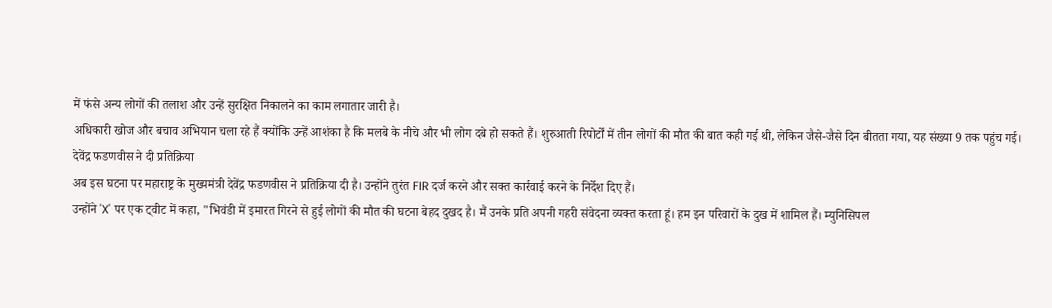में फंसे अन्य लोगों की तलाश और उन्हें सुरक्षित निकालने का काम लगातार जारी है।
अधिकारी खोज और बचाव अभियान चला रहे हैं क्योंकि उन्हें आशंका है कि मलबे के नीचे और भी लोग दबे हो सकते हैं। शुरुआती रिपोर्टों में तीन लोगों की मौत की बात कही गई थी, लेकिन जैसे-जैसे दिन बीतता गया, यह संख्या 9 तक पहुंच गई।
देवेंद्र फडणवीस ने दी प्रतिक्रिया
अब इस घटना पर महाराष्ट्र के मुख्यमंत्री देवेंद्र फडणवीस ने प्रतिक्रिया दी है। उन्होंने तुरंत FIR दर्ज करने और सक्त कार्रवाई करने के निर्देश दिए हैं।
उन्होंने 'X' पर एक ट्वीट में कहा, "भिवंडी में इमारत गिरने से हुई लोगों की मौत की घटना बेहद दुखद है। मैं उनके प्रति अपनी गहरी संवेदना व्यक्त करता हूं। हम इन परिवारों के दुख में शामिल हैं। म्युनिसिपल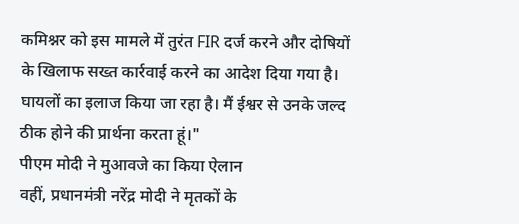कमिश्नर को इस मामले में तुरंत FIR दर्ज करने और दोषियों के खिलाफ सख्त कार्रवाई करने का आदेश दिया गया है। घायलों का इलाज किया जा रहा है। मैं ईश्वर से उनके जल्द ठीक होने की प्रार्थना करता हूं।"
पीएम मोदी ने मुआवजे का किया ऐलान
वहीं, प्रधानमंत्री नरेंद्र मोदी ने मृतकों के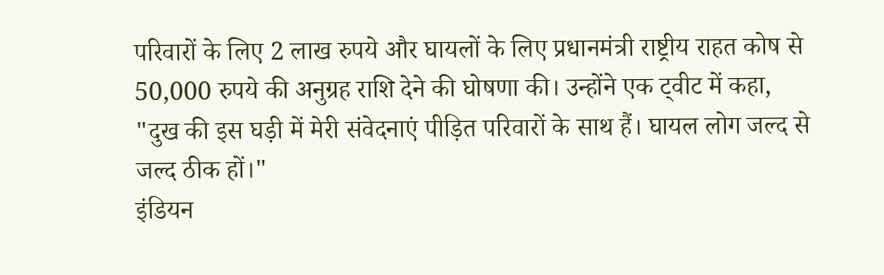परिवारों के लिए 2 लाख रुपये और घायलों के लिए प्रधानमंत्री राष्ट्रीय राहत कोष से 50,000 रुपये की अनुग्रह राशि देने की घोषणा की। उन्होंने एक ट्वीट में कहा, "दुख की इस घड़ी में मेरी संवेदनाएं पीड़ित परिवारों के साथ हैं। घायल लोग जल्द से जल्द ठीक हों।"
इंडियन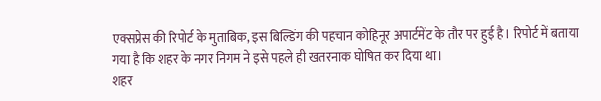एक्सप्रेस की रिपोर्ट के मुताबिक, इस बिल्डिंग की पहचान कोहिनूर अपार्टमेंट के तौर पर हुई है। रिपोर्ट में बताया गया है कि शहर के नगर निगम ने इसे पहले ही खतरनाक घोषित कर दिया था।
शहर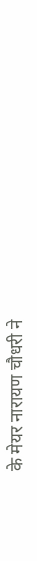के मेयर नारायण चौधरी ने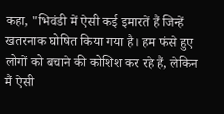कहा, "भिवंडी में ऐसी कई इमारतें हैं जिन्हें खतरनाक घोषित किया गया है। हम फंसे हुए लोगों को बचाने की कोशिश कर रहे हैं, लेकिन मैं ऐसी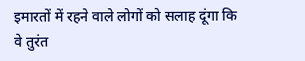इमारतों में रहने वाले लोगों को सलाह दूंगा कि वे तुरंत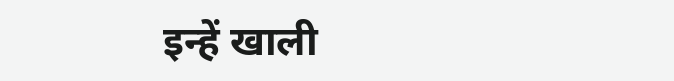इन्हें खाली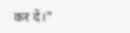कर दें।"